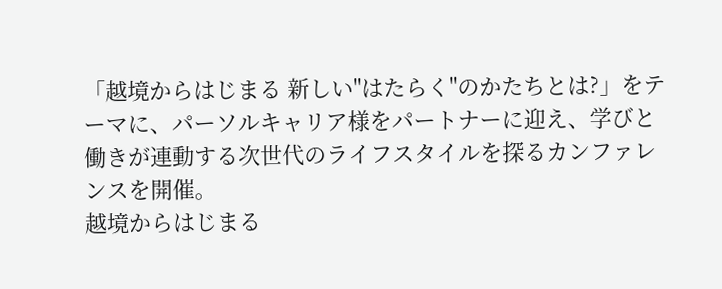「越境からはじまる 新しい"はたらく"のかたちとは?」をテーマに、パーソルキャリア様をパートナーに迎え、学びと働きが連動する次世代のライフスタイルを探るカンファレンスを開催。
越境からはじまる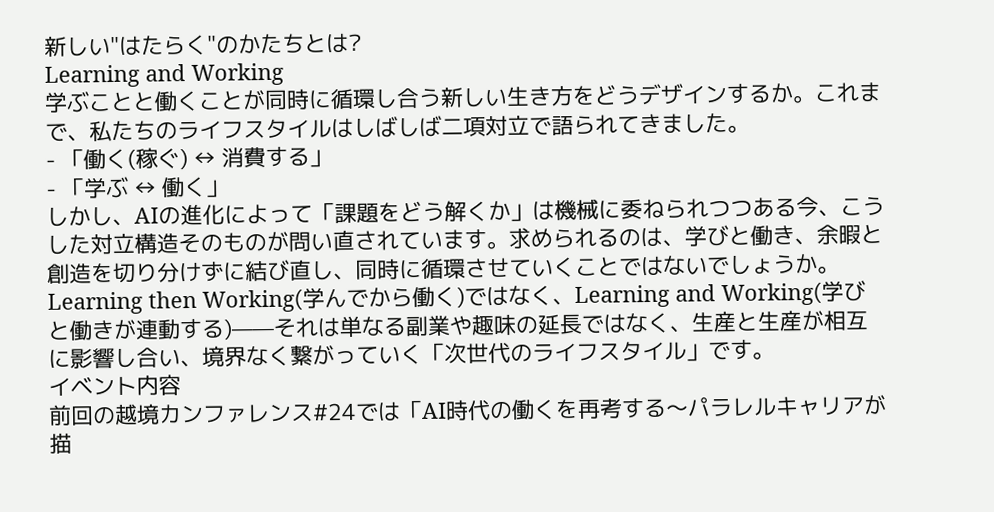新しい"はたらく"のかたちとは?
Learning and Working
学ぶことと働くことが同時に循環し合う新しい生き方をどうデザインするか。これまで、私たちのライフスタイルはしばしば二項対立で語られてきました。
- 「働く(稼ぐ) ↔ 消費する」
- 「学ぶ ↔ 働く」
しかし、AIの進化によって「課題をどう解くか」は機械に委ねられつつある今、こうした対立構造そのものが問い直されています。求められるのは、学びと働き、余暇と創造を切り分けずに結び直し、同時に循環させていくことではないでしょうか。
Learning then Working(学んでから働く)ではなく、Learning and Working(学びと働きが連動する)——それは単なる副業や趣味の延長ではなく、生産と生産が相互に影響し合い、境界なく繋がっていく「次世代のライフスタイル」です。
イベント内容
前回の越境カンファレンス#24では「AI時代の働くを再考する〜パラレルキャリアが描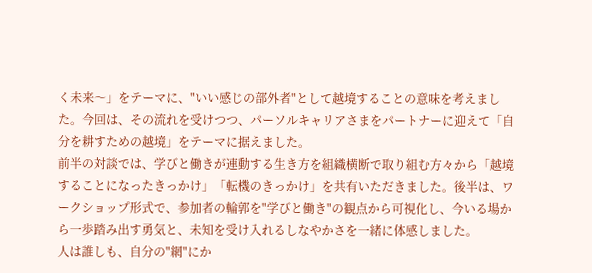く未来〜」をテーマに、"いい感じの部外者"として越境することの意味を考えました。今回は、その流れを受けつつ、パーソルキャリアさまをパートナーに迎えて「自分を耕すための越境」をテーマに据えました。
前半の対談では、学びと働きが連動する生き方を組織横断で取り組む方々から「越境することになったきっかけ」「転機のきっかけ」を共有いただきました。後半は、ワークショップ形式で、参加者の輪郭を"学びと働き"の観点から可視化し、今いる場から一歩踏み出す勇気と、未知を受け入れるしなやかさを一緒に体感しました。
人は誰しも、自分の"網"にか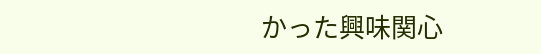かった興味関心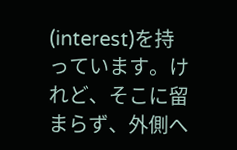(interest)を持っています。けれど、そこに留まらず、外側へ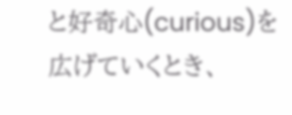と好奇心(curious)を広げていくとき、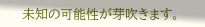未知の可能性が芽吹きます。